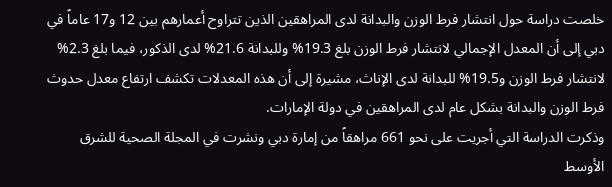خلصت دراسة حول انتشار فرط الوزن والبدانة لدى المراهقين الذين تتراوح أعمارهم بين 12 و17 عاماً في دبي إلى أن المعدل الإجمالي لانتشار فرط الوزن بلغ 19.3% وللبدانة 21.6% لدى الذكور، فيما بلغ 2.3% لانتشار فرط الوزن و19.5% للبدانة لدى الإناث، مشيرة إلى أن هذه المعدلات تكشف ارتفاع معدل حدوث فرط الوزن والبدانة بشكل عام لدى المراهقين في دولة الإمارات.
وذكرت الدراسة التي أجريت على نحو 661 مراهقاً من إمارة دبي ونشرت في المجلة الصحية للشرق الأوسط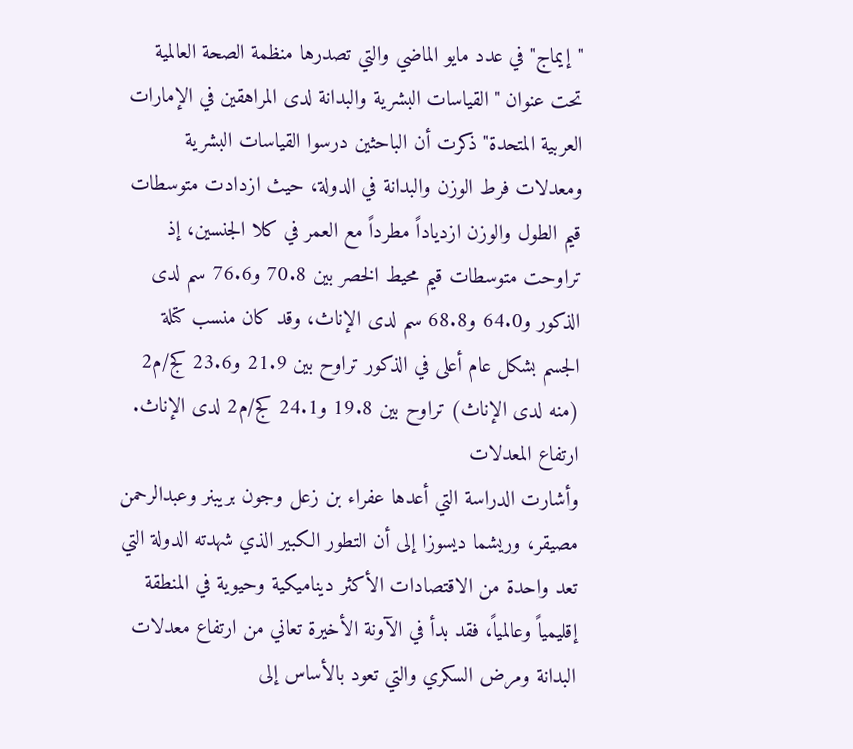"إيماج" في عدد مايو الماضي والتي تصدرها منظمة الصحة العالمية تحت عنوان "القياسات البشرية والبدانة لدى المراهقين في الإمارات العربية المتحدة" ذكرت أن الباحثين درسوا القياسات البشرية ومعدلات فرط الوزن والبدانة في الدولة، حيث ازدادت متوسطات قيم الطول والوزن ازدياداً مطرداً مع العمر في كلا الجنسين، إذ تراوحت متوسطات قيم محيط الخصر بين 70.8 و76.6 سم لدى الذكور و64.0 و68.8 سم لدى الإناث، وقد كان منسب كتلة الجسم بشكل عام أعلى في الذكور تراوح بين 21.9 و23.6 كج/م2 (منه لدى الإناث) تراوح بين 19.8 و24.1 كج/م2 لدى الإناث.
ارتفاع المعدلات
وأشارت الدراسة التي أعدها عفراء بن زعل وجون بريبنر وعبدالرحمن مصيقر، وريشما ديسوزا إلى أن التطور الكبير الذي شهدته الدولة التي تعد واحدة من الاقتصادات الأكثر ديناميكية وحيوية في المنطقة إقليمياً وعالمياً، فقد بدأ في الآونة الأخيرة تعاني من ارتفاع معدلات البدانة ومرض السكري والتي تعود بالأساس إلى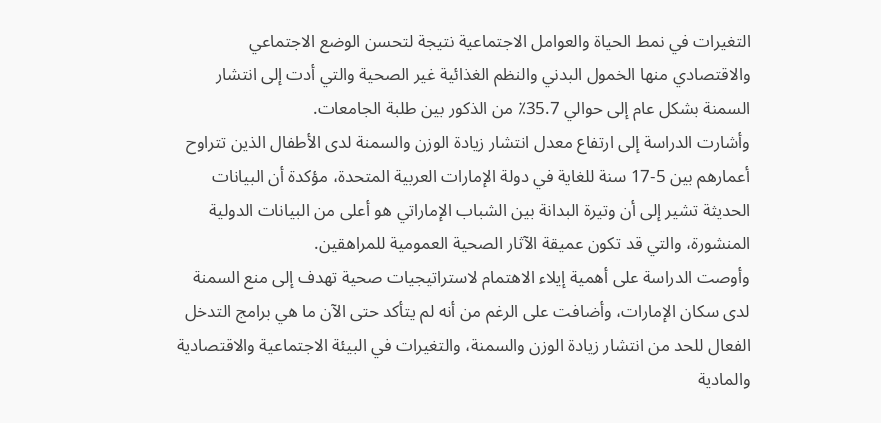التغيرات في نمط الحياة والعوامل الاجتماعية نتيجة لتحسن الوضع الاجتماعي والاقتصادي منها الخمول البدني والنظم الغذائية غير الصحية والتي أدت إلى انتشار السمنة بشكل عام إلى حوالي 35.7٪ من الذكور بين طلبة الجامعات.
وأشارت الدراسة إلى ارتفاع معدل انتشار زيادة الوزن والسمنة لدى الأطفال الذين تتراوح أعمارهم بين 5-17 سنة للغاية في دولة الإمارات العربية المتحدة، مؤكدة أن البيانات الحديثة تشير إلى أن وتيرة البدانة بين الشباب الإماراتي هو أعلى من البيانات الدولية المنشورة، والتي قد تكون عميقة الآثار الصحية العمومية للمراهقين.
وأوصت الدراسة على أهمية إيلاء الاهتمام لاستراتيجيات صحية تهدف إلى منع السمنة لدى سكان الإمارات، وأضافت على الرغم من أنه لم يتأكد حتى الآن ما هي برامج التدخل الفعال للحد من انتشار زيادة الوزن والسمنة، والتغيرات في البيئة الاجتماعية والاقتصادية والمادية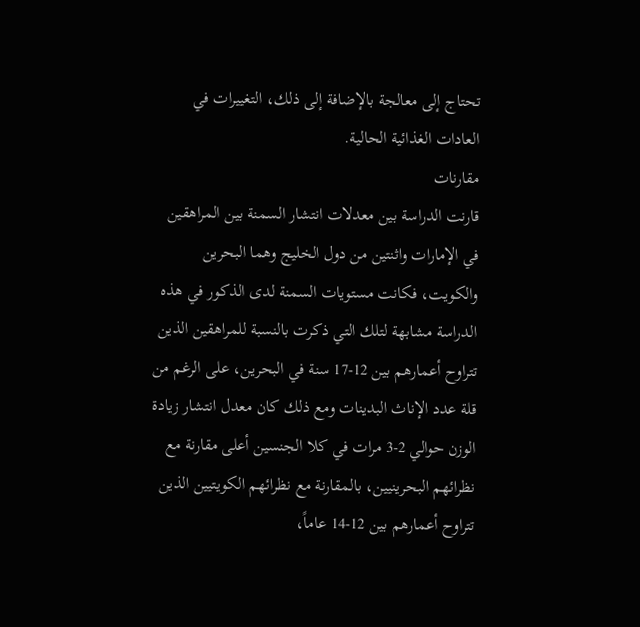تحتاج إلى معالجة بالإضافة إلى ذلك، التغييرات في العادات الغذائية الحالية.
مقارنات
قارنت الدراسة بين معدلات انتشار السمنة بين المراهقين في الإمارات واثنتين من دول الخليج وهما البحرين والكويت، فكانت مستويات السمنة لدى الذكور في هذه الدراسة مشابهة لتلك التي ذكرت بالنسبة للمراهقين الذين تتراوح أعمارهم بين 12-17 سنة في البحرين، على الرغم من قلة عدد الإناث البدينات ومع ذلك كان معدل انتشار زيادة الوزن حوالي 2-3 مرات في كلا الجنسين أعلى مقارنة مع نظرائهم البحرينيين، بالمقارنة مع نظرائهم الكويتيين الذين تتراوح أعمارهم بين 12-14 عاماً،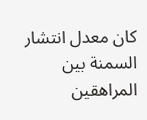كان معدل انتشار السمنة بين المراهقين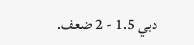دبي 1.5 - 2 ضعف.